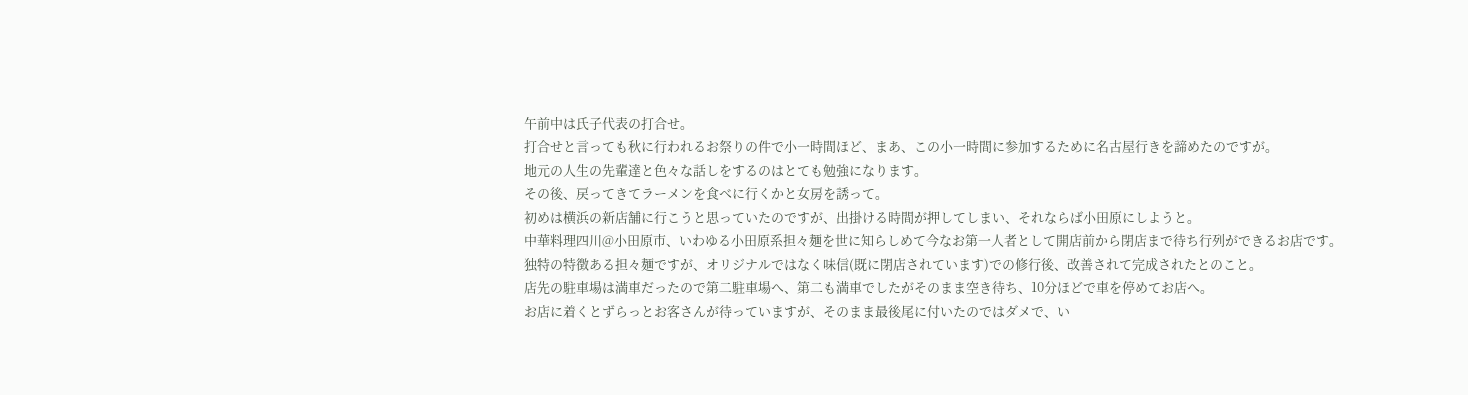午前中は氏子代表の打合せ。
打合せと言っても秋に行われるお祭りの件で小一時間ほど、まあ、この小一時間に参加するために名古屋行きを諦めたのですが。
地元の人生の先輩達と色々な話しをするのはとても勉強になります。
その後、戻ってきてラーメンを食べに行くかと女房を誘って。
初めは横浜の新店舗に行こうと思っていたのですが、出掛ける時間が押してしまい、それならば小田原にしようと。
中華料理四川@小田原市、いわゆる小田原系担々麺を世に知らしめて今なお第一人者として開店前から閉店まで待ち行列ができるお店です。
独特の特徴ある担々麺ですが、オリジナルではなく味信(既に閉店されています)での修行後、改善されて完成されたとのこと。
店先の駐車場は満車だったので第二駐車場へ、第二も満車でしたがそのまま空き待ち、10分ほどで車を停めてお店へ。
お店に着くとずらっとお客さんが待っていますが、そのまま最後尾に付いたのではダメで、い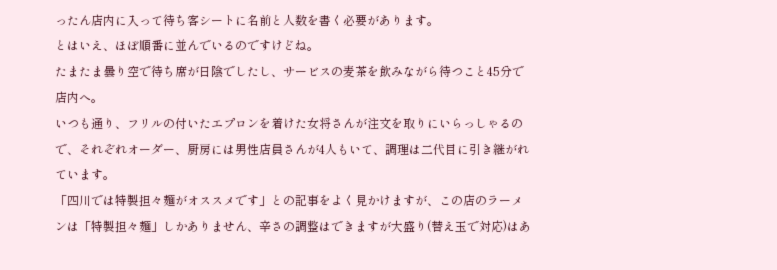ったん店内に入って待ち客シートに名前と人数を書く必要があります。
とはいえ、ほぼ順番に並んでいるのですけどね。
たまたま曇り空で待ち席が日陰でしたし、サービスの麦茶を飲みながら待つこと45分で店内へ。
いつも通り、フリルの付いたエプロンを着けた女将さんが注文を取りにいらっしゃるので、それぞれオーダー、厨房には男性店員さんが4人もいて、調理は二代目に引き継がれています。
「四川では特製担々麺がオススメです」との記事をよく見かけますが、この店のラーメンは「特製担々麺」しかありません、辛さの調整はできますが大盛り(替え玉で対応)はあ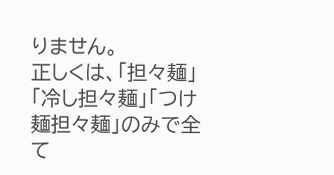りません。
正しくは、「担々麺」「冷し担々麺」「つけ麺担々麺」のみで全て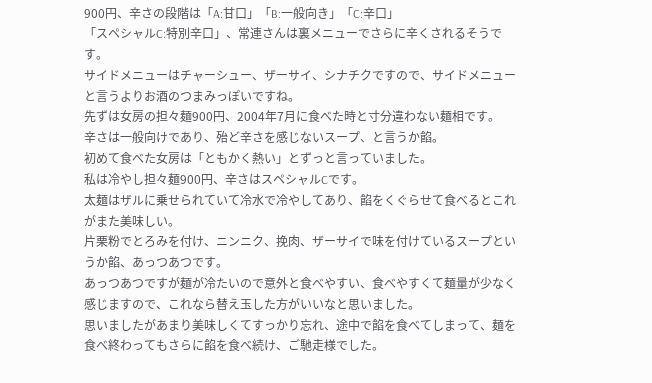900円、辛さの段階は「A:甘口」「B:一般向き」「C:辛口」
「スペシャルC:特別辛口」、常連さんは裏メニューでさらに辛くされるそうです。
サイドメニューはチャーシュー、ザーサイ、シナチクですので、サイドメニューと言うよりお酒のつまみっぽいですね。
先ずは女房の担々麺900円、2004年7月に食べた時と寸分違わない麺相です。
辛さは一般向けであり、殆ど辛さを感じないスープ、と言うか餡。
初めて食べた女房は「ともかく熱い」とずっと言っていました。
私は冷やし担々麺900円、辛さはスペシャルCです。
太麺はザルに乗せられていて冷水で冷やしてあり、餡をくぐらせて食べるとこれがまた美味しい。
片栗粉でとろみを付け、ニンニク、挽肉、ザーサイで味を付けているスープというか餡、あっつあつです。
あっつあつですが麺が冷たいので意外と食べやすい、食べやすくて麺量が少なく感じますので、これなら替え玉した方がいいなと思いました。
思いましたがあまり美味しくてすっかり忘れ、途中で餡を食べてしまって、麺を食べ終わってもさらに餡を食べ続け、ご馳走様でした。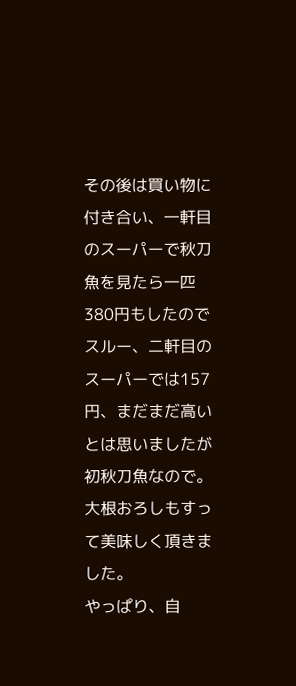その後は買い物に付き合い、一軒目のスーパーで秋刀魚を見たら一匹380円もしたのでスルー、二軒目のスーパーでは157円、まだまだ高いとは思いましたが初秋刀魚なので。
大根おろしもすって美味しく頂きました。
やっぱり、自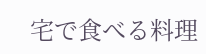宅で食べる料理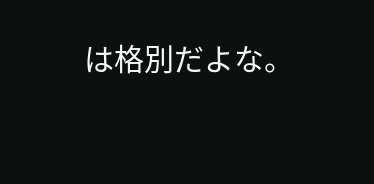は格別だよな。